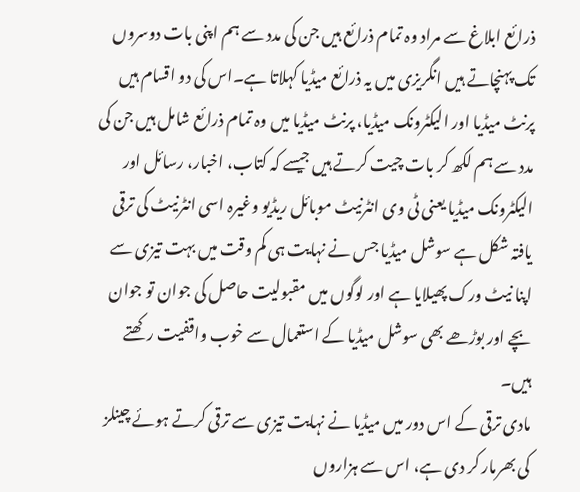ذرائع ابلاغ سے مراد وہ تمام ذرائع ہیں جن کی مدد سے ہم اپنی بات دوسروں تک پہنچاتے ہیں انگریزی میں یہ ذرائع میڈیا کہلاتا ہے۔اس کی دو اقسام ہیں پرنٹ میڈیا اور الیکٹرونک میڈیا، پرنٹ میڈیا میں وہ تمام ذرائع شامل ہیں جن کی مدد سے ہم لکھ کر بات چیت کرتے ہیں جیسے کہ کتاب، اخبار، رسائل اور الیکٹرونک میڈیا یعنی ٹی وی انٹرنیٹ موبائل ریڈیو وغیرہ اسی انٹرنیٹ کی ترقی یافتہ شکل ہے سوشل میڈیا جس نے نہایت ہی کم وقت میں بہت تیزی سے اپنا نیٹ ورک پھیلایا ہے اور لوگوں میں مقبولیت حاصل کی جوان تو جوان بچے اور بوڑھے بھی سوشل میڈیا کے استعمال سے خوب واقفیت رکھتے ہیں۔
مادی ترقی کے اس دور میں میڈیا نے نہایت تیزی سے ترقی کرتے ہوئے چینلز کی بھرمار کر دی ہے، اس سے ہزاروں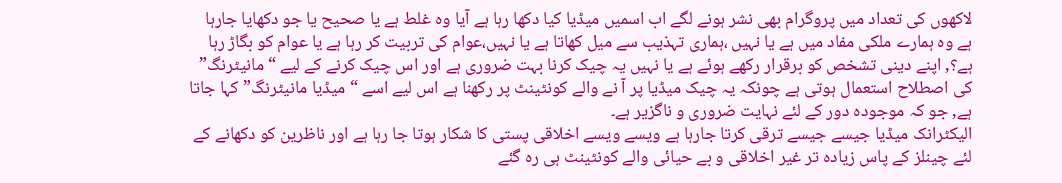لاکھوں کی تعداد میں پروگرام بھی نشر ہونے لگے اب اسمیں میڈیا کیا دکھا رہا ہے آیا وہ غلط ہے یا صحیح یا جو دکھایا جارہا ہے وہ ہمارے ملکی مفاد میں ہے یا نہیں ،ہماری تہذیب سے میل کھاتا ہے یا نہیں،عوام کی تربیت کر رہا ہے یا عوام کو بگاڑ رہا ہے؟, اپنے دینی تشخص کو برقرار رکھے ہوئے ہے یا نہیں یہ چیک کرنا بہت ضروری ہے اور اس چیک کرنے کے لیے “مانیٹرنگ” کی اصطلاح استعمال ہوتی ہے چونکہ یہ چیک میڈیا پر آ نے والے کونٹینٹ پر رکھنا ہے اس لیے اسے “میڈیا مانیٹرنگ” کہا جاتا ہے, جو کہ موجودہ دور کے لئے نہایت ضروری و ناگزیر ہے۔
الیکٹرانک میڈیا جیسے جیسے ترقی کرتا جارہا ہے ویسے ویسے اخلاقی پستی کا شکار ہوتا جا رہا ہے اور ناظرین کو دکھانے کے لئے چینلز کے پاس زیادہ تر غیر اخلاقی و بے حیائی والے کونٹینٹ ہی رہ گئے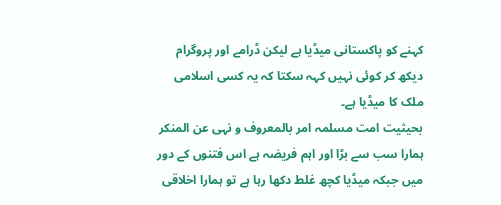کہنے کو پاکستانی میڈیا ہے لیکن ڈرامے اور پروگرام دیکھ کر کوئی نہیں کہہ سکتا کہ یہ کسی اسلامی ملک کا میڈیا ہے۔
بحیثیت امت مسلمہ امر بالمعروف و نہی عن المنکر ہمارا سب سے بڑا اور اہم فریضہ ہے اس فتنوں کے دور میں جبکہ میڈیا کچھ غلط دکھا رہا ہے تو ہمارا اخلاقی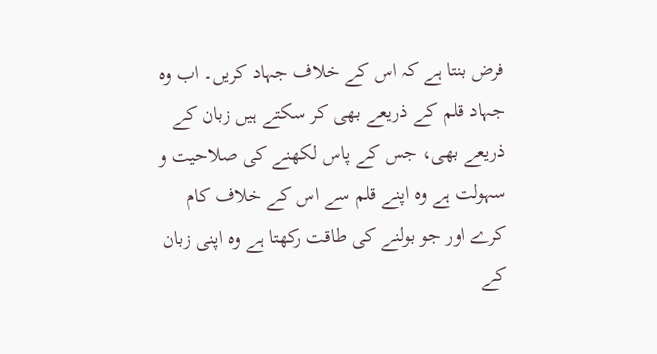فرض بنتا ہے کہ اس کے خلاف جہاد کریں۔ اب وہ جہاد قلم کے ذریعے بھی کر سکتے ہیں زبان کے ذریعے بھی، جس کے پاس لکھنے کی صلاحیت و سہولت ہے وہ اپنے قلم سے اس کے خلاف کام کرے اور جو بولنے کی طاقت رکھتا ہے وہ اپنی زبان کے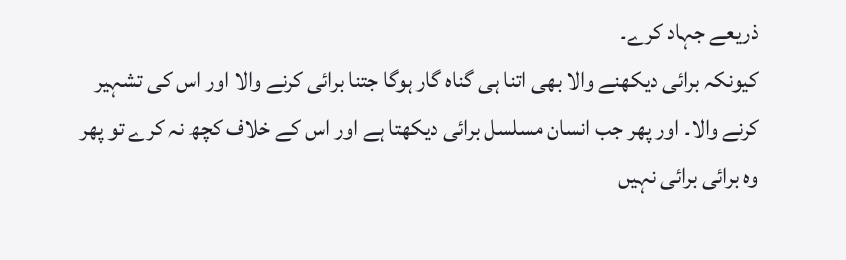ذریعے جہاد کرے۔
کیونکہ برائی دیکھنے والا بھی اتنا ہی گناہ گار ہوگا جتنا برائی کرنے والا اور اس کی تشہیر کرنے والا۔ اور پھر جب انسان مسلسل برائی دیکھتا ہے اور اس کے خلاف کچھ نہ کرے تو پھر وہ برائی برائی نہیں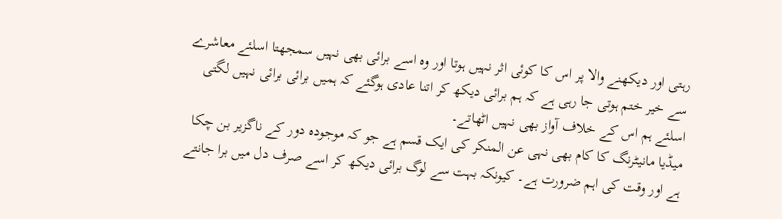رہتی اور دیکھنے والا پر اس کا کوئی اثر نہیں ہوتا اور وہ اسے برائی بھی نہیں سمجھتا اسلئے معاشرے سے خیر ختم ہوتی جا رہی ہے کہ ہم برائی دیکھ کر اتنا عادی ہوگئے کہ ہمیں برائی برائی نہیں لگتی اسلئے ہم اس کے خلاف آواز بھی نہیں اٹھاتے۔
میڈیا مانیٹرنگ کا کام بھی نہی عن المنکر کی ایک قسم ہے جو کہ موجودہ دور کے ناگزیر بن چکا ہے اور وقت کی اہم ضرورت ہے۔ کیونکہ بہت سے لوگ برائی دیکھ کر اسے صرف دل میں برا جانتے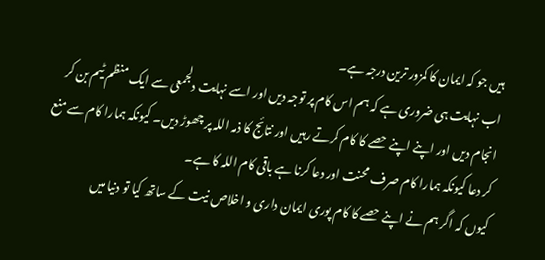ہیں جو کہ ایمان کا کمزور ترین درجہ ہے۔
اب نہایت ہی ضروری ہے کہ ہم اس کام پر توجہ دیں اور اسے نہایت دلجمعی سے ایک منظم ٹیم بن کر انجام دیں اور اپنے اپنے حصے کا کام کرتے رہیں اور نتائج کا ذمہ اللہ پر چھوڑ دیں۔ کیونکہ ہمارا کام سے منع کر دعا کیونکہ ہمارا کام صرف محنت اور دعا کرنا ہے باقی کام اللہ کا ہے۔
کیوں کہ اگر ہم نے اپنے حصے کا کام پوری ایمان داری و اخلاص نیت کے ساتھ کیا تو دنیا میں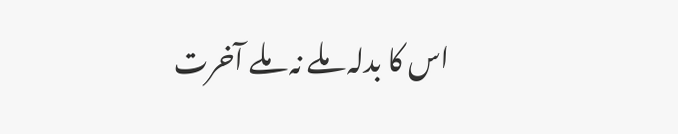اس کا بدلہ ملے نہ ملے آخرت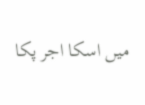میں اسکا اجر پکا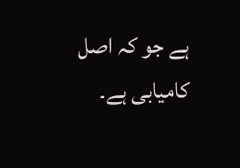ہے جو کہ اصل کامیابی ہے۔